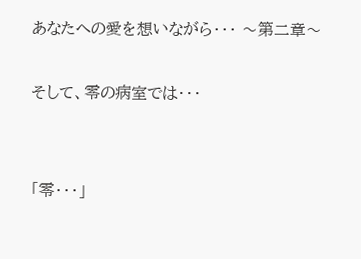あなたへの愛を想いながら・・・ 〜第二章〜

そして、零の病室では・・・


「零・・・」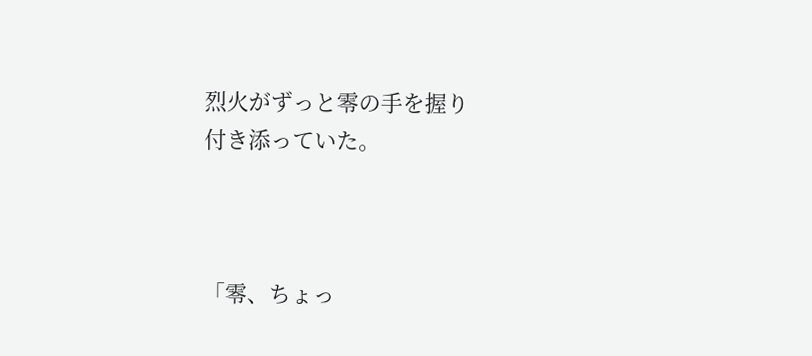烈火がずっと零の手を握り
付き添っていた。



「零、ちょっ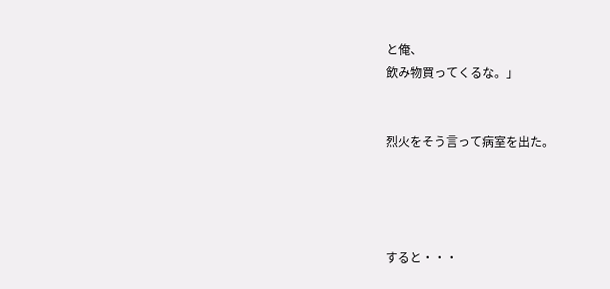と俺、
飲み物買ってくるな。」


烈火をそう言って病室を出た。




すると・・・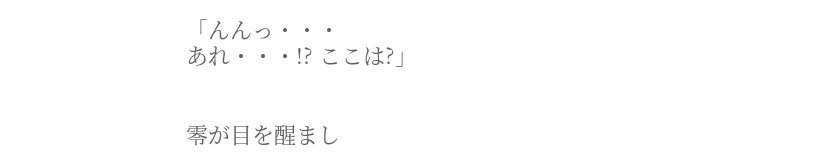「んんっ・・・
あれ・・・!? ここは?」


零が目を醒まし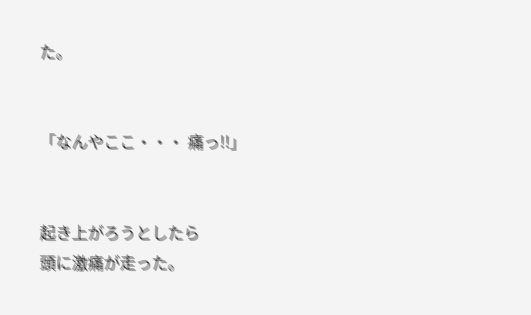た。


「なんやここ・・・ 痛っ!!」


起き上がろうとしたら
頭に激痛が走った。